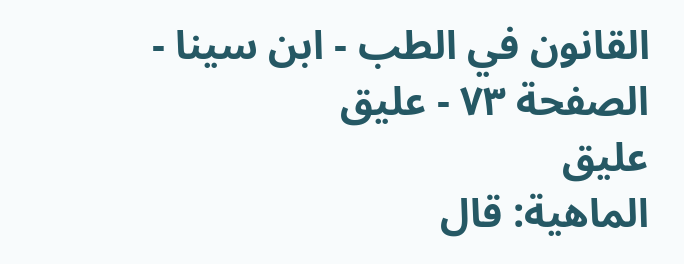القانون في الطب - ابن سينا - الصفحة ٧٣ - عليق
عليق
الماهية: قال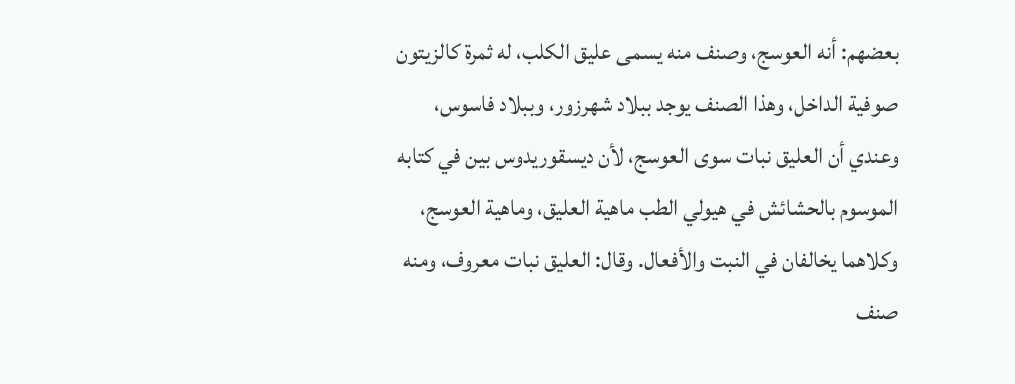بعضهم: أنه العوسج، وصنف منه يسمى عليق الكلب، له ثمرة كالزيتون صوفية الداخل، وهذا الصنف يوجد ببلاد شهرزور، وببلاد فاسوس، وعندي أن العليق نبات سوى العوسج، لأن ديسقوريدوس بين في كتابه الموسوم بالحشائش في هيولي الطب ماهية العليق، وماهية العوسج، وكلاهما يخالفان في النبت والأفعال. وقال: العليق نبات معروف، ومنه صنف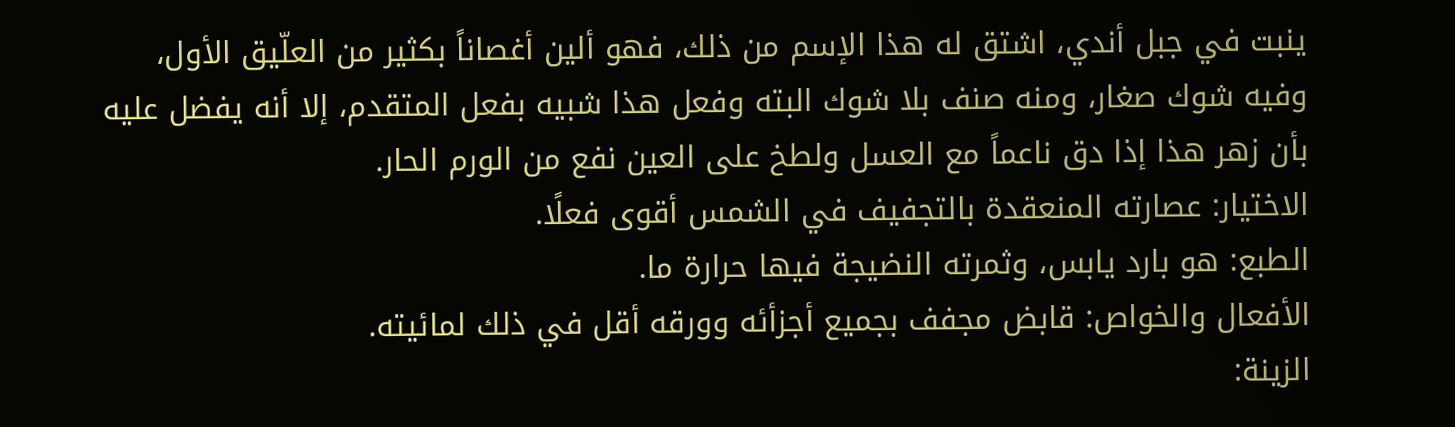ينبت في جبل أندي، اشتق له هذا الإسم من ذلك، فهو ألين أغصاناً بكثير من العلّيق الأول، وفيه شوك صغار، ومنه صنف بلا شوك البته وفعل هذا شبيه بفعل المتقدم، إلا أنه يفضل عليه بأن زهر هذا إذا دق ناعماً مع العسل ولطخ على العين نفع من الورم الحار.
الاختيار: عصارته المنعقدة بالتجفيف في الشمس أقوى فعلًا.
الطبع: هو بارد يابس، وثمرته النضيجة فيها حرارة ما.
الأفعال والخواص: قابض مجفف بجميع أجزأئه وورقه أقل في ذلك لمائيته.
الزينة: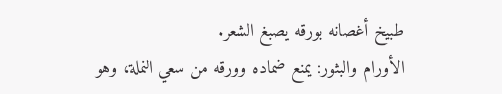طبيخ أغصانه بورقه يصبغ الشعر.
الأورام والبثور: يمنع ضماده وورقه من سعي النملة، وهو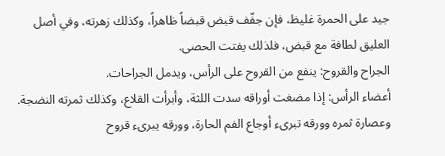جيد على الحمرة غليظ، فإن جفّف قبض قبضاً ظاهراً، وكذلك زهرته، وفي أصل العليق لطافة مع قبض، فلذلك يفتت الحصى.
الجراح والقروح: ينفع من القروح على الرأس، ويدمل الجراحات.
أعضاء الرأس: إذا مضغت أوراقه سدت اللثة، وأبرأت القلاع، وكذلك ثمرته النضجة. وعصارة ثمره وورقه تبرىء أوجاع الفم الحارة، وورقه يبرىء قروح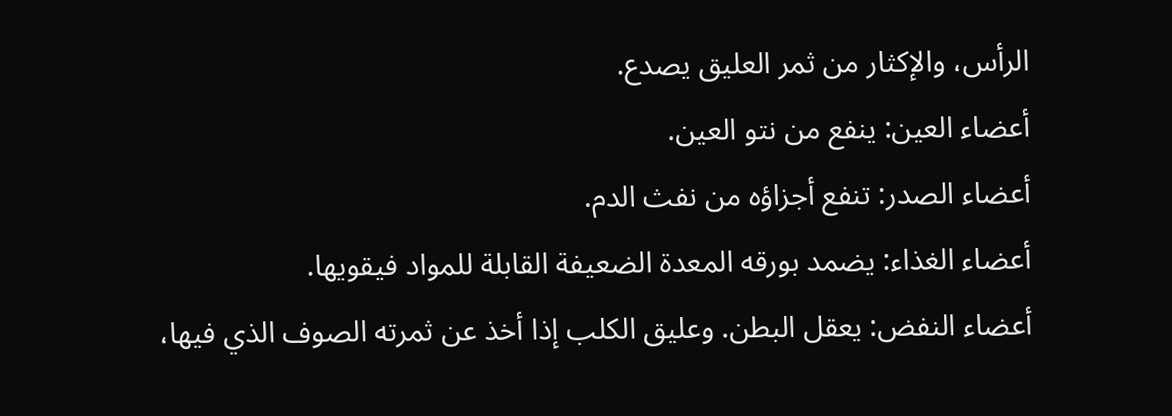الرأس، والإكثار من ثمر العليق يصدع.
أعضاء العين: ينفع من نتو العين.
أعضاء الصدر: تنفع أجزاؤه من نفث الدم.
أعضاء الغذاء: يضمد بورقه المعدة الضعيفة القابلة للمواد فيقويها.
أعضاء النفض: يعقل البطن. وعليق الكلب إذا أخذ عن ثمرته الصوف الذي فيها،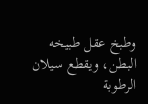وطبخ عقل طبيخه البطن، ويقطع سيلان الرطوبة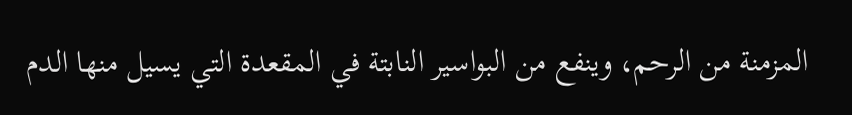المزمنة من الرحم، وينفع من البواسير النابتة في المقعدة التي يسيل منها الدم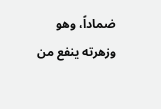ضماداً، وهو وزهرته ينفع من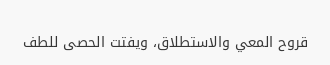قروح المعي والاستطلاق، ويفتت الحصى للطف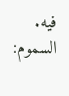فيه.
السموم: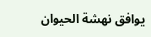يوافق نهشة الحيوان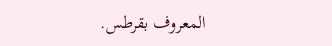المعروف بقرطس.